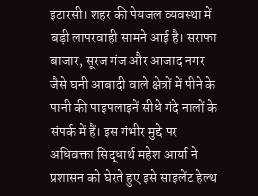इटारसी। शहर की पेयजल व्यवस्था में बड़ी लापरवाही सामने आई है। सराफा बाजार, सूरज गंज और आजाद नगर जैसे घनी आबादी वाले क्षेत्रों में पीने के पानी की पाइपलाइनें सीधे गंदे नालों के संपर्क में हैं। इस गंभीर मुद्दे पर अधिवक्ता सिद्धार्थ महेश आर्या ने प्रशासन को घेरते हुए इसे साइलेंट हेल्थ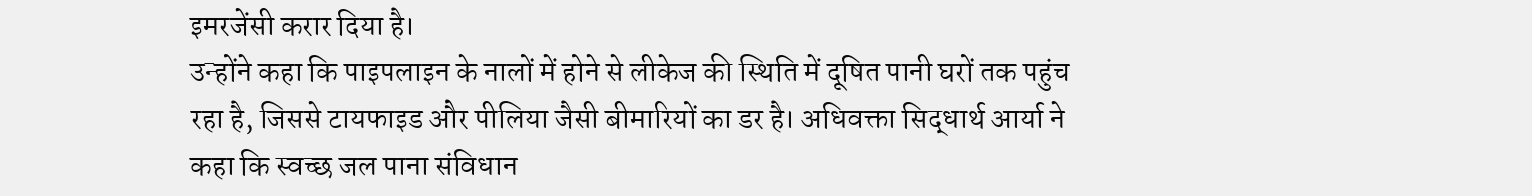इमरजेंसी करार दिया है।
उन्होंने कहा कि पाइपलाइन के नालों में होने से लीकेज की स्थिति में दूषित पानी घरों तक पहुंच रहा है, जिससे टायफाइड और पीलिया जैसी बीमारियों का डर है। अधिवक्ता सिद्धार्थ आर्या ने कहा कि स्वच्छ जल पाना संविधान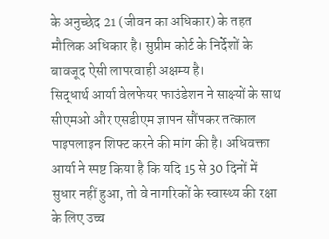के अनुच्छेद 21 (जीवन का अधिकार) के तहत मौलिक अधिकार है। सुप्रीम कोर्ट के निर्देशों के बावजूद ऐसी लापरवाही अक्षम्य है।
सिद्धार्थ आर्या वेलफेयर फाउंडेशन ने साक्ष्यों के साथ सीएमओ और एसडीएम ज्ञापन सौंपकर तत्काल पाइपलाइन शिफ्ट करने की मांग की है। अधिवक्ता आर्या ने स्पष्ट किया है कि यदि 15 से 30 दिनों में सुधार नहीं हुआ, तो वे नागरिकों के स्वास्थ्य की रक्षा के लिए उच्च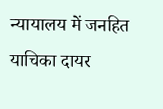न्यायालय में जनहित याचिका दायर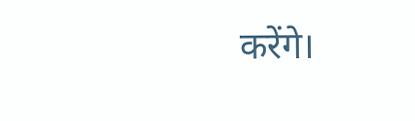करेंगे।